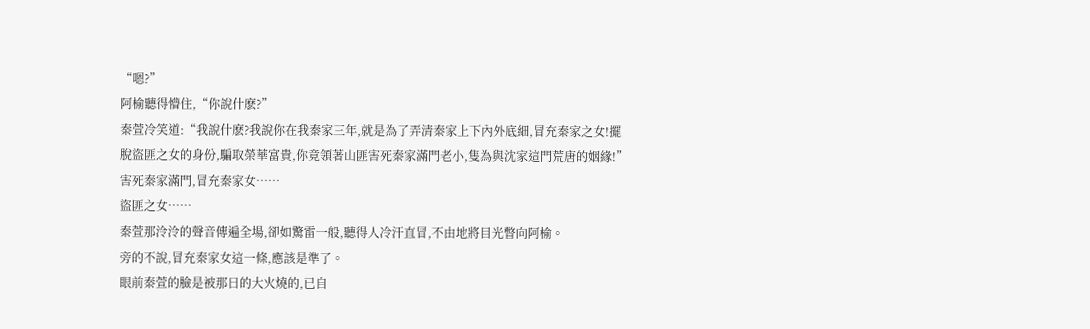“嗯?”
阿榆聽得懵住,“你說什麽?”
秦萱冷笑道:“我說什麽?我說你在我秦家三年,就是為了弄清秦家上下內外底細,冒充秦家之女!擺脫盜匪之女的身份,騙取榮華富貴,你竟領著山匪害死秦家滿門老小,隻為與沈家這門荒唐的姻緣!”
害死秦家滿門,冒充秦家女……
盜匪之女……
秦萱那泠泠的聲音傳遍全場,卻如驚雷一般,聽得人冷汗直冒,不由地將目光瞥向阿榆。
旁的不說,冒充秦家女這一條,應該是準了。
眼前秦萱的臉是被那日的大火燒的,已自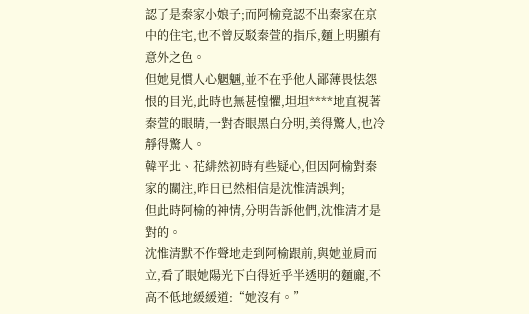認了是秦家小娘子;而阿榆竟認不出秦家在京中的住宅,也不曾反駁秦萱的指斥,麵上明顯有意外之色。
但她見慣人心魍魎,並不在乎他人鄙薄畏怯怨恨的目光,此時也無甚惶懼,坦坦****地直視著秦萱的眼睛,一對杏眼黑白分明,美得驚人,也冷靜得驚人。
韓平北、花緋然初時有些疑心,但因阿榆對秦家的關注,昨日已然相信是沈惟清誤判;
但此時阿榆的神情,分明告訴他們,沈惟清才是對的。
沈惟清默不作聲地走到阿榆跟前,與她並肩而立,看了眼她陽光下白得近乎半透明的麵龐,不高不低地緩緩道:“她沒有。”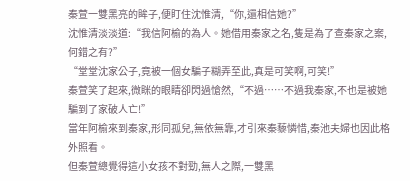秦萱一雙黑亮的眸子,便盯住沈惟清,“你,還相信她?”
沈惟清淡淡道:“我信阿榆的為人。她借用秦家之名,隻是為了查秦家之案,何錯之有?”
“堂堂沈家公子,竟被一個女騙子糊弄至此,真是可笑啊,可笑!”
秦萱笑了起來,微眯的眼睛卻閃過愴然,“不過……不過我秦家,不也是被她騙到了家破人亡!”
當年阿榆來到秦家,形同孤兒,無依無靠,才引來秦藜憐惜,秦池夫婦也因此格外照看。
但秦萱總覺得這小女孩不對勁,無人之際,一雙黑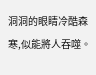洞洞的眼睛冷酷森寒,似能將人吞噬。